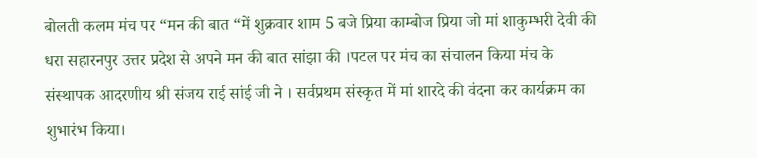बोलती कलम मंच पर “मन की बात “में शुक्रवार शाम 5 बजे प्रिया काम्बोज प्रिया जो मां शाकुम्भरी देवी की धरा सहारनपुर उत्तर प्रदेश से अपने मन की बात सांझा की ।पटल पर मंच का संचालन किया मंच के संस्थापक आदरणीय श्री संजय राई सांई जी ने । सर्वप्रथम संस्कृत में मां शारदे की वंदना कर कार्यक्रम का शुभारंभ किया।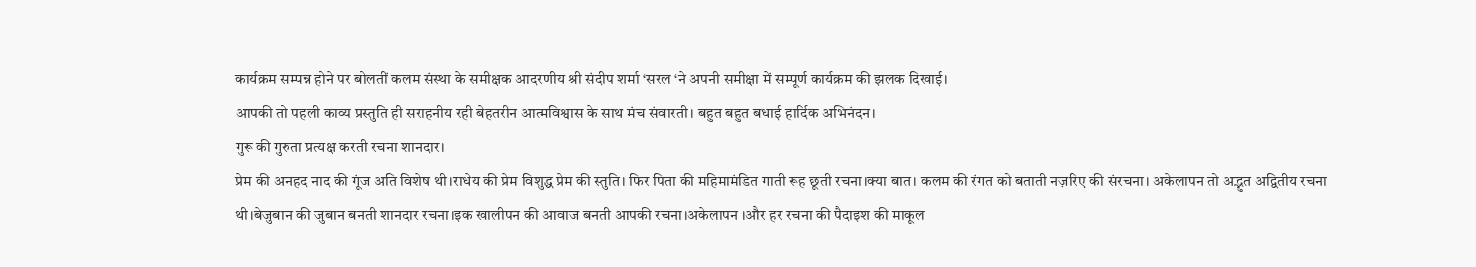कार्यक्रम सम्पन्न होने पर बोलतीं कलम संस्था के समीक्षक आदरणीय श्री संदीप शर्मा ‘सरल ‘ने अपनी समीक्षा में सम्पूर्ण कार्यक्रम की झलक दिखाई।
आपकी तो पहली काव्य प्रस्तुति ही सराहनीय रही बेहतरीन आत्मविश्वास के साथ मंच संवारती। बहुत बहुत बधाई हार्दिक अभिनंदन।
गुरू की गुरुता प्रत्यक्ष करती रचना शानदार।
प्रेम की अनहद नाद की गूंज अति विशेष थी।राधेय की प्रेम विशुद्ध प्रेम की स्तुति। फिर पिता की महिमामंडित गाती रूह छूती रचना।क्या बात। कलम की रंगत को बताती नज़रिए की संरचना। अकेलापन तो अद्भुत अद्वितीय रचना थी।बेजुबान की जुबान बनती शानदार रचना।इक खालीपन की आवाज बनती आपकी रचना।अकेलापन ।और हर रचना की पैदाइश की माकूल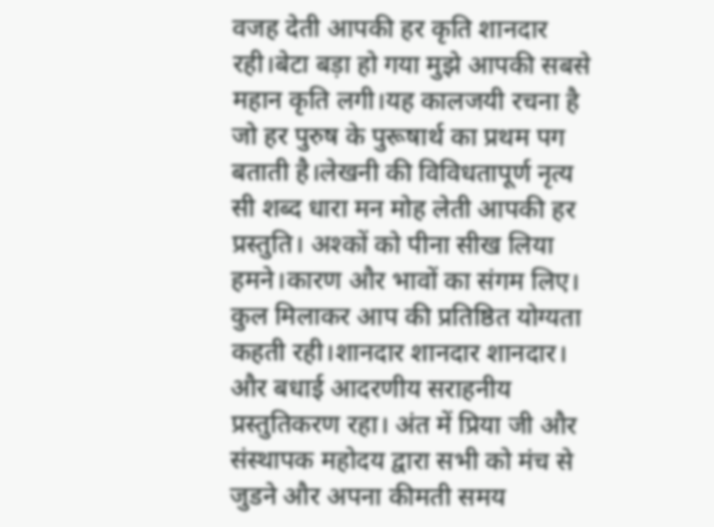वजह देती आपकी हर कृति शानदार रही।बेटा बड़ा हो गया मुझे आपकी सबसे महान कृति लगी।यह कालजयी रचना है जो हर पुरुष के पुरूषार्थ का प्रथम पग बताती है।लेखनी की विविधतापूर्ण नृत्य सी शब्द धारा मन मोह लेती आपकी हर प्रस्तुति। अश्कों को पीना सीख लिया हमने।कारण और भावों का संगम लिए। कुल मिलाकर आप की प्रतिष्ठित योग्यता कहती रही।शानदार शानदार शानदार। और बधाई आदरणीय सराहनीय प्रस्तुतिकरण रहा। अंत में प्रिया जी और संस्थापक महोदय द्वारा सभी को मंच से जुडने और अपना कीमती समय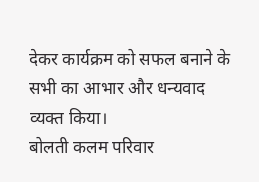देकर कार्यक्रम को सफल बनाने के सभी का आभार और धन्यवाद व्यक्त किया।
बोलती कलम परिवार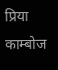प्रिया काम्बोज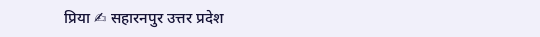प्रिया ✍ सहारनपुर उत्तर प्रदेश